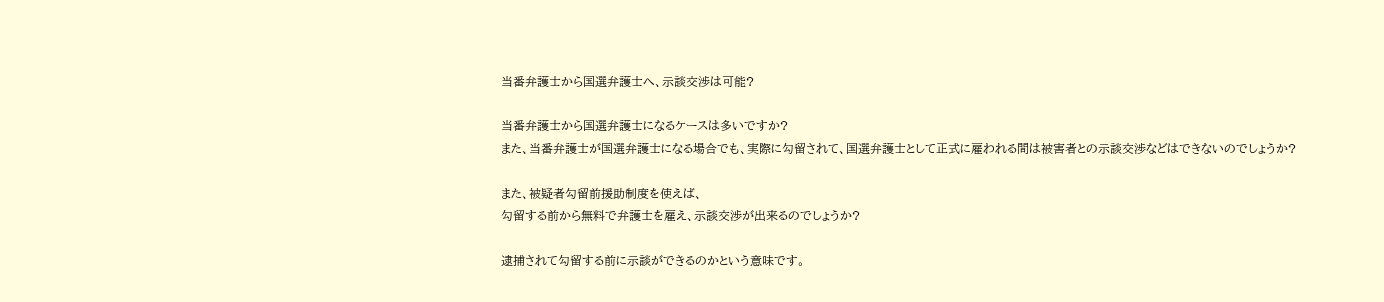当番弁護士から国選弁護士へ、示談交渉は可能?

当番弁護士から国選弁護士になるケースは多いですか?
また、当番弁護士が国選弁護士になる場合でも、実際に勾留されて、国選弁護士として正式に雇われる間は被害者との示談交渉などはできないのでしょうか?

また、被疑者勾留前援助制度を使えば、
勾留する前から無料で弁護士を雇え、示談交渉が出来るのでしょうか?

逮捕されて勾留する前に示談ができるのかという意味です。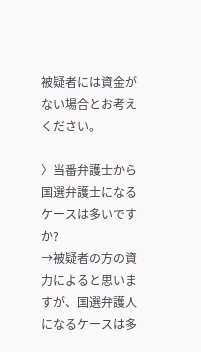被疑者には資金がない場合とお考えください。

〉当番弁護士から国選弁護士になるケースは多いですか?
→被疑者の方の資力によると思いますが、国選弁護人になるケースは多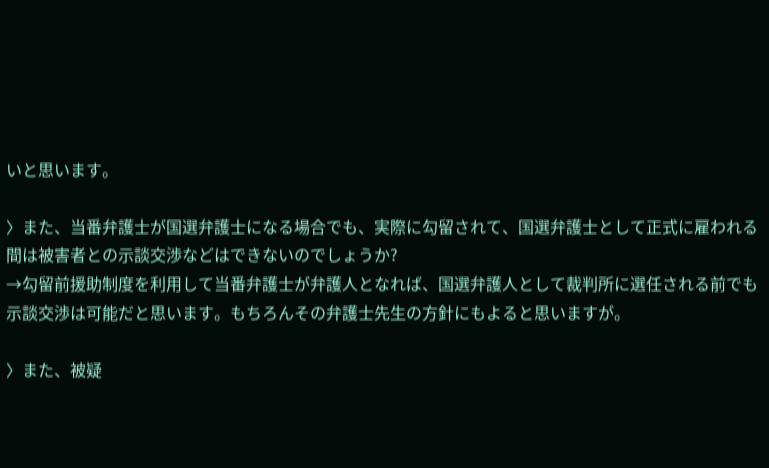いと思います。

〉また、当番弁護士が国選弁護士になる場合でも、実際に勾留されて、国選弁護士として正式に雇われる間は被害者との示談交渉などはできないのでしょうか?
→勾留前援助制度を利用して当番弁護士が弁護人となれば、国選弁護人として裁判所に選任される前でも示談交渉は可能だと思います。もちろんその弁護士先生の方針にもよると思いますが。

〉また、被疑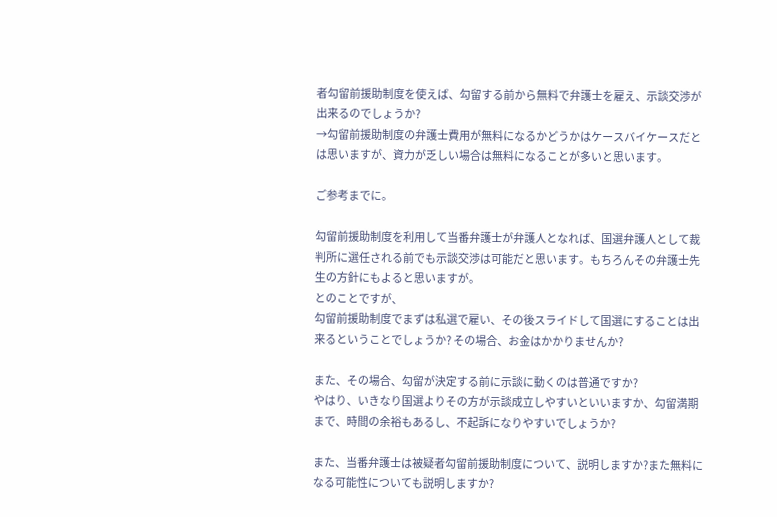者勾留前援助制度を使えば、勾留する前から無料で弁護士を雇え、示談交渉が出来るのでしょうか?
→勾留前援助制度の弁護士費用が無料になるかどうかはケースバイケースだとは思いますが、資力が乏しい場合は無料になることが多いと思います。

ご参考までに。

勾留前援助制度を利用して当番弁護士が弁護人となれば、国選弁護人として裁判所に選任される前でも示談交渉は可能だと思います。もちろんその弁護士先生の方針にもよると思いますが。
とのことですが、
勾留前援助制度でまずは私選で雇い、その後スライドして国選にすることは出来るということでしょうか? その場合、お金はかかりませんか?

また、その場合、勾留が決定する前に示談に動くのは普通ですか?
やはり、いきなり国選よりその方が示談成立しやすいといいますか、勾留満期まで、時間の余裕もあるし、不起訴になりやすいでしょうか?

また、当番弁護士は被疑者勾留前援助制度について、説明しますか?また無料になる可能性についても説明しますか?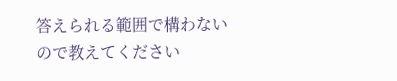答えられる範囲で構わないので教えてください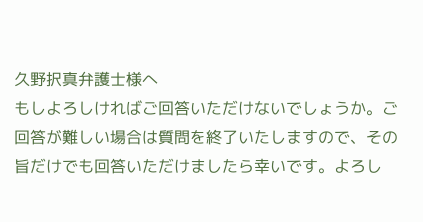久野択真弁護士様へ
もしよろしければご回答いただけないでしょうか。ご回答が難しい場合は質問を終了いたしますので、その旨だけでも回答いただけましたら幸いです。よろし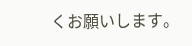くお願いします。